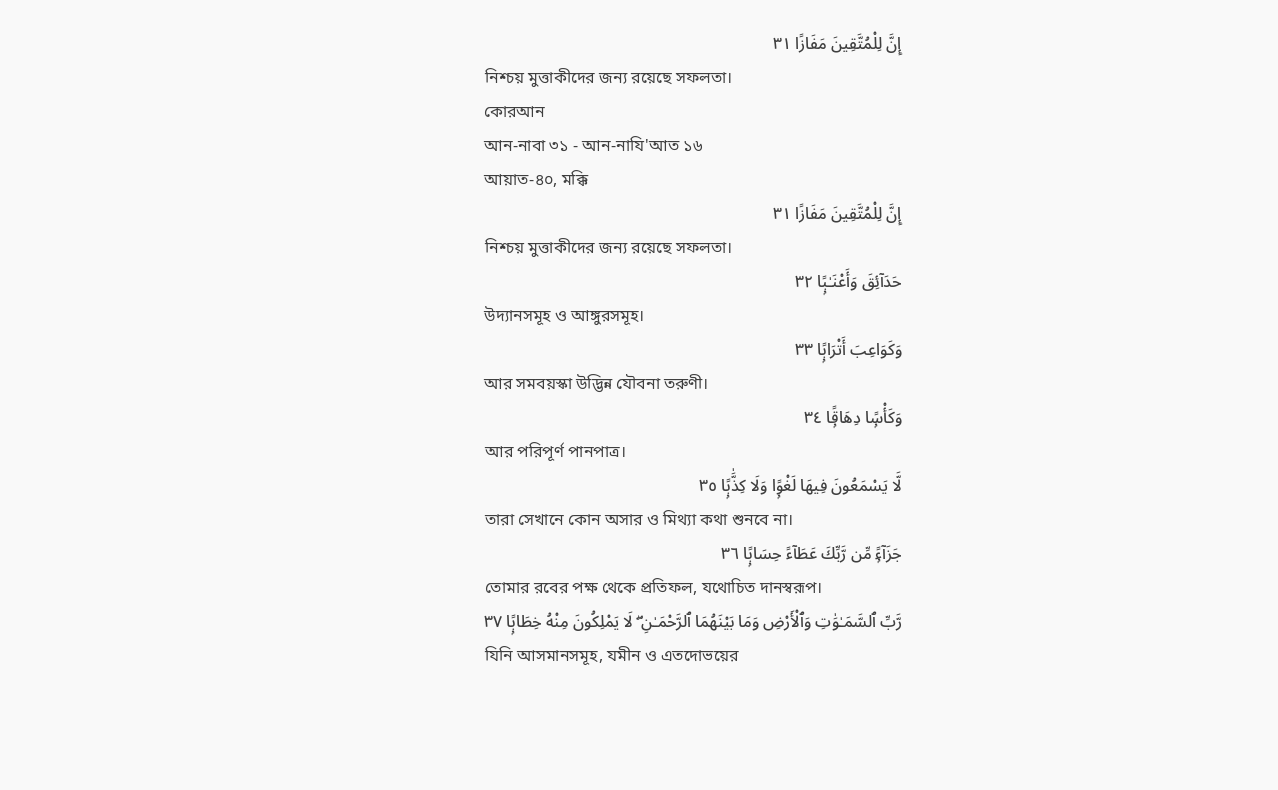إِنَّ لِلْمُتَّقِينَ مَفَازًا ٣١
নিশ্চয় মুত্তাকীদের জন্য রয়েছে সফলতা।
কোরআন
আন-নাবা ৩১ - আন-নাযি'আত ১৬
আয়াত-৪০, মক্কি
إِنَّ لِلْمُتَّقِينَ مَفَازًا ٣١
নিশ্চয় মুত্তাকীদের জন্য রয়েছে সফলতা।
حَدَآئِقَ وَأَعْنَـٰبًۭا ٣٢
উদ্যানসমূহ ও আঙ্গুরসমূহ।
وَكَوَاعِبَ أَتْرَابًۭا ٣٣
আর সমবয়স্কা উদ্ভিন্ন যৌবনা তরুণী।
وَكَأْسًۭا دِهَاقًۭا ٣٤
আর পরিপূর্ণ পানপাত্র।
لَّا يَسْمَعُونَ فِيهَا لَغْوًۭا وَلَا كِذَّٰبًۭا ٣٥
তারা সেখানে কোন অসার ও মিথ্যা কথা শুনবে না।
جَزَآءًۭ مِّن رَّبِّكَ عَطَآءً حِسَابًۭا ٣٦
তোমার রবের পক্ষ থেকে প্রতিফল, যথোচিত দানস্বরূপ।
رَّبِّ ٱلسَّمَـٰوَٰتِ وَٱلْأَرْضِ وَمَا بَيْنَهُمَا ٱلرَّحْمَـٰنِ ۖ لَا يَمْلِكُونَ مِنْهُ خِطَابًۭا ٣٧
যিনি আসমানসমূহ, যমীন ও এতদোভয়ের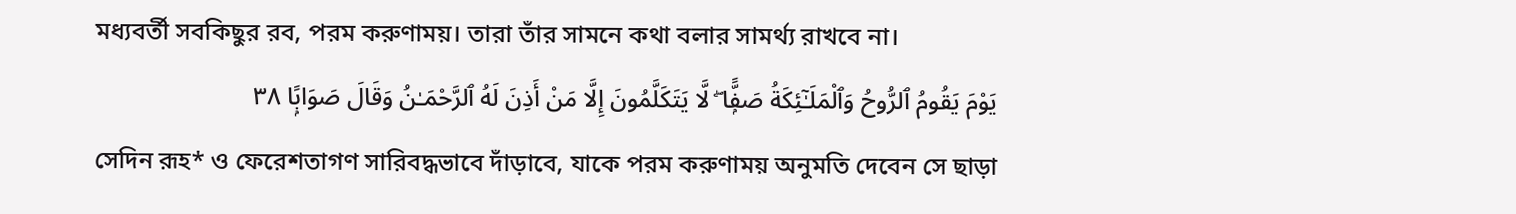মধ্যবর্তী সবকিছুর রব, পরম করুণাময়। তারা তাঁর সামনে কথা বলার সামর্থ্য রাখবে না।
يَوْمَ يَقُومُ ٱلرُّوحُ وَٱلْمَلَـٰٓئِكَةُ صَفًّۭا ۖ لَّا يَتَكَلَّمُونَ إِلَّا مَنْ أَذِنَ لَهُ ٱلرَّحْمَـٰنُ وَقَالَ صَوَابًۭا ٣٨
সেদিন রূহ* ও ফেরেশতাগণ সারিবদ্ধভাবে দাঁড়াবে, যাকে পরম করুণাময় অনুমতি দেবেন সে ছাড়া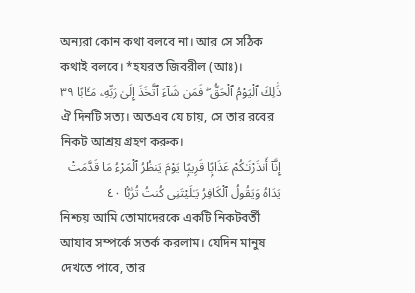অন্যরা কোন কথা বলবে না। আর সে সঠিক কথাই বলবে। *হযরত জিবরীল (আঃ)।
ذَٰلِكَ ٱلْيَوْمُ ٱلْحَقُّ ۖ فَمَن شَآءَ ٱتَّخَذَ إِلَىٰ رَبِّهِۦ مَـَٔابًا ٣٩
ঐ দিনটি সত্য। অতএব যে চায়, সে তার রবের নিকট আশ্রয় গ্রহণ করুক।
إِنَّآ أَنذَرْنَـٰكُمْ عَذَابًۭا قَرِيبًۭا يَوْمَ يَنظُرُ ٱلْمَرْءُ مَا قَدَّمَتْ يَدَاهُ وَيَقُولُ ٱلْكَافِرُ يَـٰلَيْتَنِى كُنتُ تُرَٰبًۢا ٤٠
নিশ্চয় আমি তোমাদেরকে একটি নিকটবর্তী আযাব সম্পর্কে সতর্ক করলাম। যেদিন মানুষ দেখতে পাবে, তার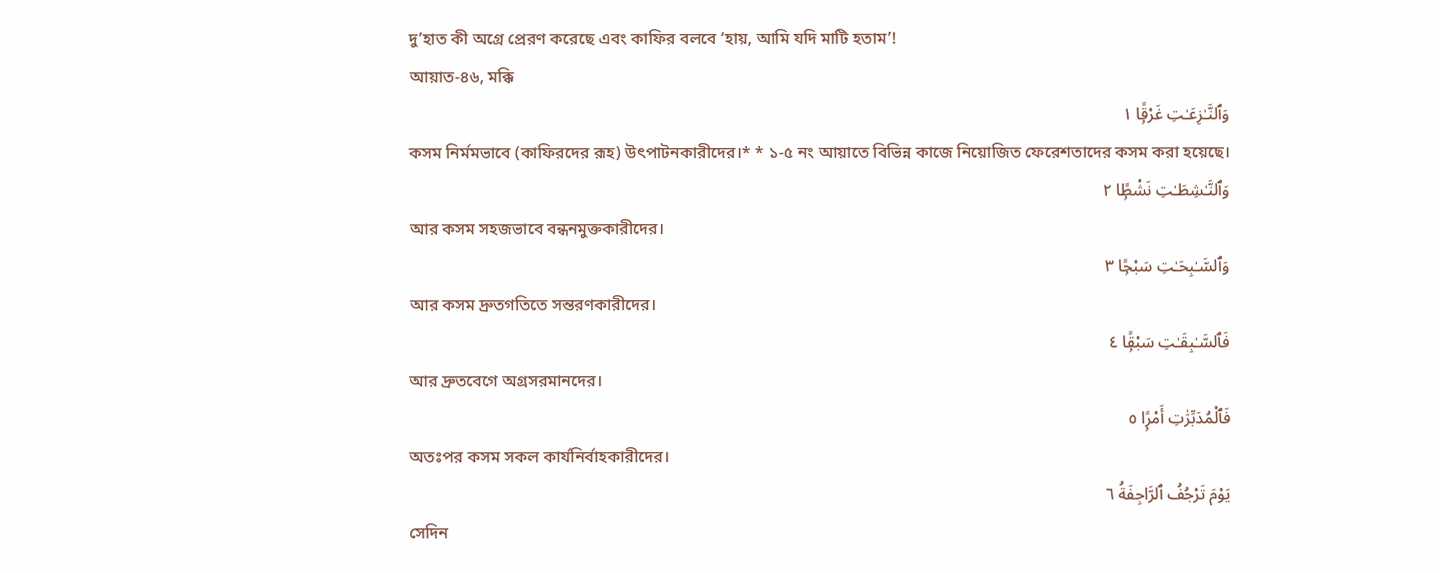দু’হাত কী অগ্রে প্রেরণ করেছে এবং কাফির বলবে ‘হায়, আমি যদি মাটি হতাম’!
আয়াত-৪৬, মক্কি
وَٱلنَّـٰزِعَـٰتِ غَرْقًۭا ١
কসম নির্মমভাবে (কাফিরদের রূহ) উৎপাটনকারীদের।* * ১-৫ নং আয়াতে বিভিন্ন কাজে নিয়োজিত ফেরেশতাদের কসম করা হয়েছে।
وَٱلنَّـٰشِطَـٰتِ نَشْطًۭا ٢
আর কসম সহজভাবে বন্ধনমুক্তকারীদের।
وَٱلسَّـٰبِحَـٰتِ سَبْحًۭا ٣
আর কসম দ্রুতগতিতে সন্তরণকারীদের।
فَٱلسَّـٰبِقَـٰتِ سَبْقًۭا ٤
আর দ্রুতবেগে অগ্রসরমানদের।
فَٱلْمُدَبِّرَٰتِ أَمْرًۭا ٥
অতঃপর কসম সকল কার্যনির্বাহকারীদের।
يَوْمَ تَرْجُفُ ٱلرَّاجِفَةُ ٦
সেদিন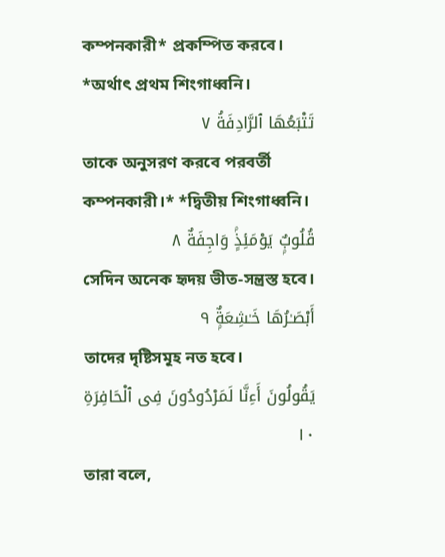কম্পনকারী* প্রকম্পিত করবে। *অর্থাৎ প্রথম শিংগাধ্বনি।
تَتْبَعُهَا ٱلرَّادِفَةُ ٧
তাকে অনুসরণ করবে পরবর্তী কম্পনকারী।* *দ্বিতীয় শিংগাধ্বনি।
قُلُوبٌۭ يَوْمَئِذٍۢ وَاجِفَةٌ ٨
সেদিন অনেক হৃদয় ভীত-সন্ত্রস্ত হবে।
أَبْصَـٰرُهَا خَـٰشِعَةٌۭ ٩
তাদের দৃষ্টিসমূহ নত হবে।
يَقُولُونَ أَءِنَّا لَمَرْدُودُونَ فِى ٱلْحَافِرَةِ ١٠
তারা বলে,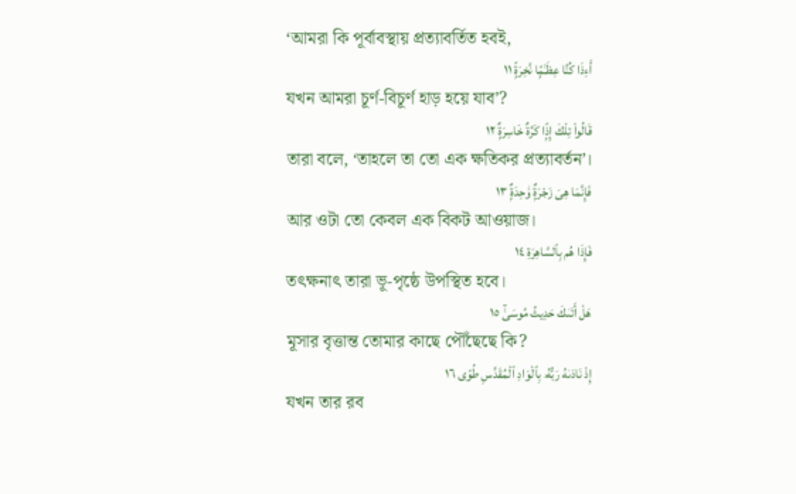‘আমরা কি পূর্বাবস্থায় প্রত্যাবর্তিত হবই,
أَءِذَا كُنَّا عِظَـٰمًۭا نَّخِرَةًۭ ١١
যখন আমরা চূর্ণ-বিচূর্ণ হাড় হয়ে যাব’?
قَالُوا۟ تِلْكَ إِذًۭا كَرَّةٌ خَاسِرَةٌۭ ١٢
তারা বলে, ‘তাহলে তা তো এক ক্ষতিকর প্রত্যাবর্তন’।
فَإِنَّمَا هِىَ زَجْرَةٌۭ وَٰحِدَةٌۭ ١٣
আর ওটা তো কেবল এক বিকট আওয়াজ।
فَإِذَا هُم بِٱلسَّاهِرَةِ ١٤
তৎক্ষনাৎ তারা ভূ-পৃষ্ঠে উপস্থিত হবে।
هَلْ أَتَىٰكَ حَدِيثُ مُوسَىٰٓ ١٥
মূসার বৃত্তান্ত তোমার কাছে পৌঁছেছে কি?
إِذْ نَادَىٰهُ رَبُّهُۥ بِٱلْوَادِ ٱلْمُقَدَّسِ طُوًى ١٦
যখন তার রব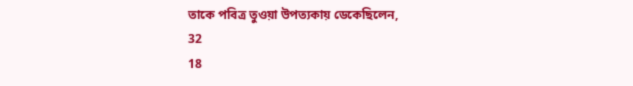তাকে পবিত্র তুওয়া উপত্যকায় ডেকেছিলেন,
32
18